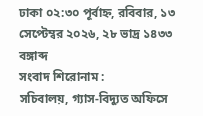ঢাকা ০২:৩০ পূর্বাহ্ন, রবিবার, ১৩ সেপ্টেম্বর ২০২৬, ২৮ ভাদ্র ১৪৩৩ বঙ্গাব্দ
সংবাদ শিরোনাম :
সচিবালয়, গ্যাস-বিদ্যুত অফিসে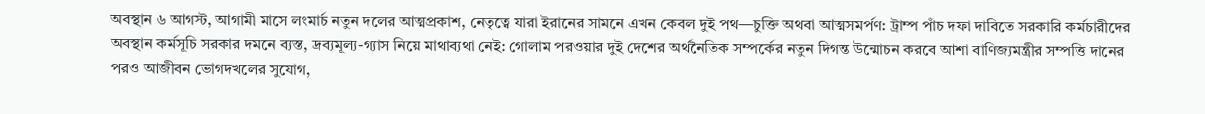অবস্থান ৬ আগস্ট, আগামী মাসে লংমার্চ নতুন দলের আত্মপ্রকাশ, নেতৃত্বে যারা ইরানের সামনে এখন কেবল দুই পথ—চুক্তি অথবা আত্মসমর্পণ: ট্রাম্প পাঁচ দফা দাবিতে সরকারি কর্মচারীদের অবস্থান কর্মসূচি সরকার দমনে ব্যস্ত, দ্রব্যমূল্য-গ্যাস নিয়ে মাথাব্যথা নেই: গোলাম পরওয়ার দুই দেশের অর্থনৈতিক সম্পর্কের নতুন দিগন্ত উন্মোচন করবে আশা বাণিজ্যমন্ত্রীর সম্পত্তি দানের পরও আজীবন ভোগদখলের সুযোগ,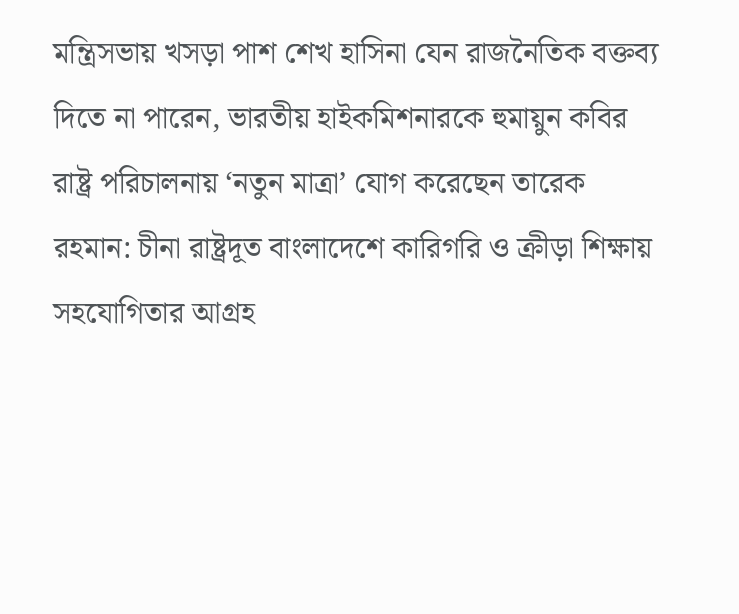মন্ত্রিসভায় খসড়া পাশ শেখ হাসিনা যেন রাজনৈতিক বক্তব্য দিতে না পারেন, ভারতীয় হাইকমিশনারকে হুমায়ুন কবির রাষ্ট্র পরিচালনায় ‘নতুন মাত্রা’ যোগ করেছেন তারেক রহমান: চীনা রাষ্ট্রদূত বাংলাদেশে কারিগরি ও ক্রীড়া শিক্ষায় সহযোগিতার আগ্রহ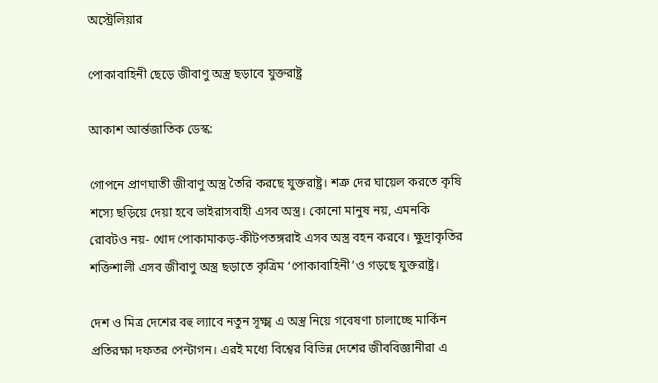অস্ট্রেলিয়ার

পোকাবাহিনী ছেড়ে জীবাণু অস্ত্র ছড়াবে যুক্তরাষ্ট্র

আকাশ আর্ন্তজাতিক ডেস্ক:

গোপনে প্রাণঘাতী জীবাণু অস্ত্র তৈরি করছে যুক্তরাষ্ট্র। শত্রু দের ঘায়েল করতে কৃষি শস্যে ছড়িয়ে দেয়া হবে ভাইরাসবাহী এসব অস্ত্র। কোনো মানুষ নয়, এমনকি রোবটও নয়- খোদ পোকামাকড়-কীটপতঙ্গরাই এসব অস্ত্র বহন করবে। ক্ষুদ্রাকৃতির শক্তিশালী এসব জীবাণু অস্ত্র ছড়াতে কৃত্রিম ‘পোকাবাহিনী’ও গড়ছে যুক্তরাষ্ট্র।

দেশ ও মিত্র দেশের বহু ল্যাবে নতুন সূক্ষ্ম এ অস্ত্র নিয়ে গবেষণা চালাচ্ছে মার্কিন প্রতিরক্ষা দফতর পেন্টাগন। এরই মধ্যে বিশ্বের বিভিন্ন দেশের জীববিজ্ঞানীরা এ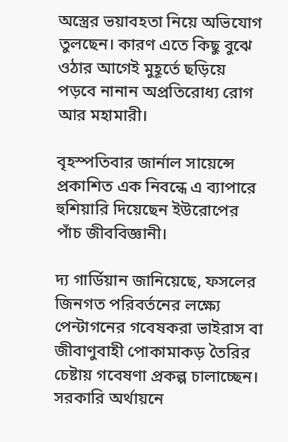অস্ত্রের ভয়াবহতা নিয়ে অভিযোগ তুলছেন। কারণ এতে কিছু বুঝে ওঠার আগেই মুহূর্তে ছড়িয়ে পড়বে নানান অপ্রতিরোধ্য রোগ আর মহামারী।

বৃহস্পতিবার জার্নাল সায়েন্সে প্রকাশিত এক নিবন্ধে এ ব্যাপারে হুশিয়ারি দিয়েছেন ইউরোপের পাঁচ জীববিজ্ঞানী।

দ্য গার্ডিয়ান জানিয়েছে, ফসলের জিনগত পরিবর্তনের লক্ষ্যে পেন্টাগনের গবেষকরা ভাইরাস বা জীবাণুবাহী পোকামাকড় তৈরির চেষ্টায় গবেষণা প্রকল্প চালাচ্ছেন। সরকারি অর্থায়নে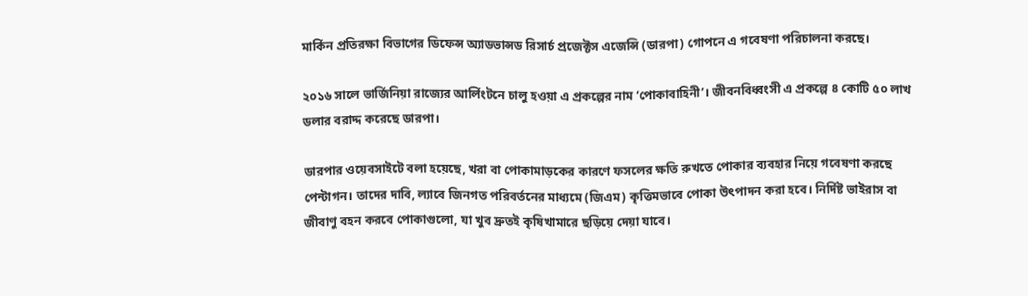মার্কিন প্রতিরক্ষা বিভাগের ডিফেন্স অ্যাডভান্সড রিসার্চ প্রজেক্টস এজেন্সি (ডারপা) গোপনে এ গবেষণা পরিচালনা করছে।

২০১৬ সালে ভার্জিনিয়া রাজ্যের আর্লিংটনে চালু হওয়া এ প্রকল্পের নাম ‘পোকাবাহিনী’। জীবনবিধ্বংসী এ প্রকল্পে ৪ কোটি ৫০ লাখ ডলার বরাদ্দ করেছে ডারপা।

ডারপার ওয়েবসাইটে বলা হয়েছে, খরা বা পোকামাড়কের কারণে ফসলের ক্ষতি রুখতে পোকার ব্যবহার নিয়ে গবেষণা করছে পেন্টাগন। তাদের দাবি, ল্যাবে জিনগত পরিবর্তনের মাধ্যমে (জিএম) কৃত্তিমভাবে পোকা উৎপাদন করা হবে। নির্দিষ্ট ভাইরাস বা জীবাণু বহন করবে পোকাগুলো, যা খুব দ্রুতই কৃষিখামারে ছড়িয়ে দেয়া যাবে।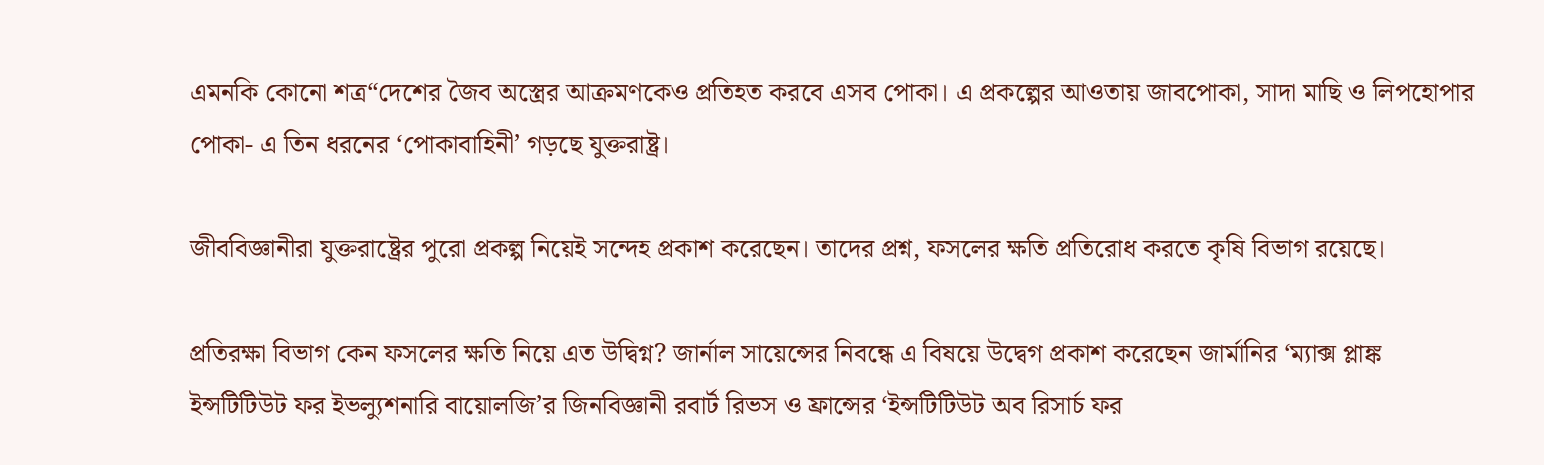এমনকি কোনো শত্র“দেশের জৈব অস্ত্রের আক্রমণকেও প্রতিহত করবে এসব পোকা। এ প্রকল্পের আওতায় জাবপোকা, সাদা মাছি ও লিপহোপার পোকা- এ তিন ধরনের ‘পোকাবাহিনী’ গড়ছে যুক্তরাষ্ট্র।

জীববিজ্ঞানীরা যুক্তরাষ্ট্রের পুরো প্রকল্প নিয়েই সন্দেহ প্রকাশ করেছেন। তাদের প্রশ্ন, ফসলের ক্ষতি প্রতিরোধ করতে কৃষি বিভাগ রয়েছে।

প্রতিরক্ষা বিভাগ কেন ফসলের ক্ষতি নিয়ে এত উদ্বিগ্ন? জার্নাল সায়েন্সের নিবন্ধে এ বিষয়ে উদ্বেগ প্রকাশ করেছেন জার্মানির ‘ম্যাক্স প্লাঙ্ক ইন্সটিটিউট ফর ইভল্যুশনারি বায়োলজি’র জিনবিজ্ঞানী রবার্ট রিভস ও ফ্রান্সের ‘ইন্সটিটিউট অব রিসার্চ ফর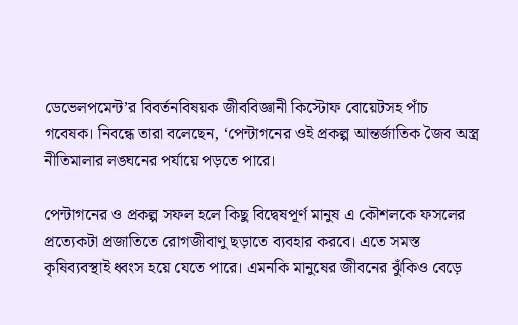ডেভেলপমেন্ট’র বিবর্তনবিষয়ক জীববিজ্ঞানী কিস্টোফ বোয়েটসহ পাঁচ গবেষক। নিবন্ধে তারা বলেছেন, ‘পেন্টাগনের ওই প্রকল্প আন্তর্জাতিক জৈব অস্ত্র নীতিমালার লঙ্ঘনের পর্যায়ে পড়তে পারে।

পেন্টাগনের ও প্রকল্প সফল হলে কিছু বিদ্বেষপূর্ণ মানুষ এ কৌশলকে ফসলের প্রত্যেকটা প্রজাতিতে রোগজীবাণু ছড়াতে ব্যবহার করবে। এতে সমস্ত কৃষিব্যবস্থাই ধ্বংস হয়ে যেতে পারে। এমনকি মানুষের জীবনের ঝুঁকিও বেড়ে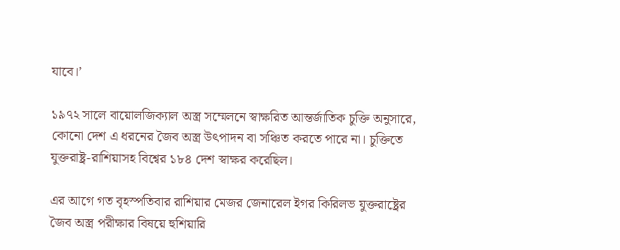যাবে।’

১৯৭২ সালে বায়োলজিক্যাল অস্ত্র সম্মেলনে স্বাক্ষরিত আন্তর্জাতিক চুক্তি অনুসারে, কোনো দেশ এ ধরনের জৈব অস্ত্র উৎপাদন বা সঞ্চিত করতে পারে না। চুক্তিতে যুক্তরাষ্ট্র-রাশিয়াসহ বিশ্বের ১৮৪ দেশ স্বাক্ষর করেছিল।

এর আগে গত বৃহস্পতিবার রাশিয়ার মেজর জেনারেল ইগর কিরিলভ যুক্তরাষ্ট্রের জৈব অস্ত্র পরীক্ষার বিষয়ে হুশিয়ারি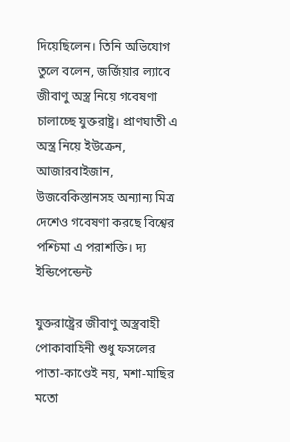দিয়েছিলেন। তিনি অভিযোগ তুলে বলেন, জর্জিয়ার ল্যাবে জীবাণু অস্ত্র নিয়ে গবেষণা চালাচ্ছে যুক্তরাষ্ট্র। প্রাণঘাতী এ অস্ত্র নিয়ে ইউক্রেন, আজারবাইজান, উজবেকিস্তানসহ অন্যান্য মিত্র দেশেও গবেষণা করছে বিশ্বের পশ্চিমা এ পরাশক্তি। দ্য ইন্ডিপেন্ডেন্ট

যুক্তরাষ্ট্রের জীবাণু অস্ত্রবাহী পোকাবাহিনী শুধু ফসলের পাতা-কাণ্ডেই নয়, মশা-মাছির মতো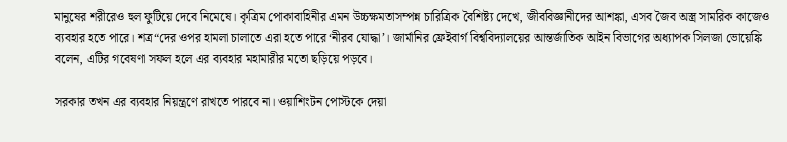মানুষের শরীরেও হুল ফুটিয়ে দেবে নিমেষে। কৃত্রিম পোকাবাহিনীর এমন উচ্চক্ষমতাসম্পন্ন চারিত্রিক বৈশিষ্ট্য দেখে, জীববিজ্ঞানীদের আশঙ্কা, এসব জৈব অস্ত্র সামরিক কাজেও ব্যবহার হতে পারে। শত্র“দের ওপর হামলা চালাতে এরা হতে পারে ‘নীরব যোদ্ধা’। জার্মানির ফ্রেইবার্গ বিশ্ববিদ্যালয়ের আন্তর্জাতিক আইন বিভাগের অধ্যাপক সিলজা ভোয়েঙ্কি বলেন, এটির গবেষণা সফল হলে এর ব্যবহার মহামারীর মতো ছড়িয়ে পড়বে।

সরকার তখন এর ব্যবহার নিয়ন্ত্রণে রাখতে পারবে না। ওয়াশিংটন পোস্টকে দেয়া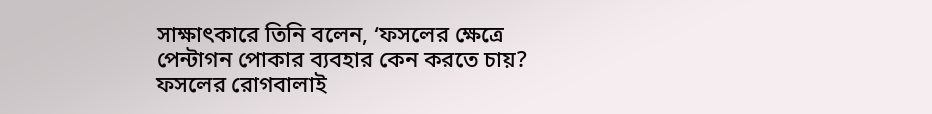সাক্ষাৎকারে তিনি বলেন, ‘ফসলের ক্ষেত্রে পেন্টাগন পোকার ব্যবহার কেন করতে চায়? ফসলের রোগবালাই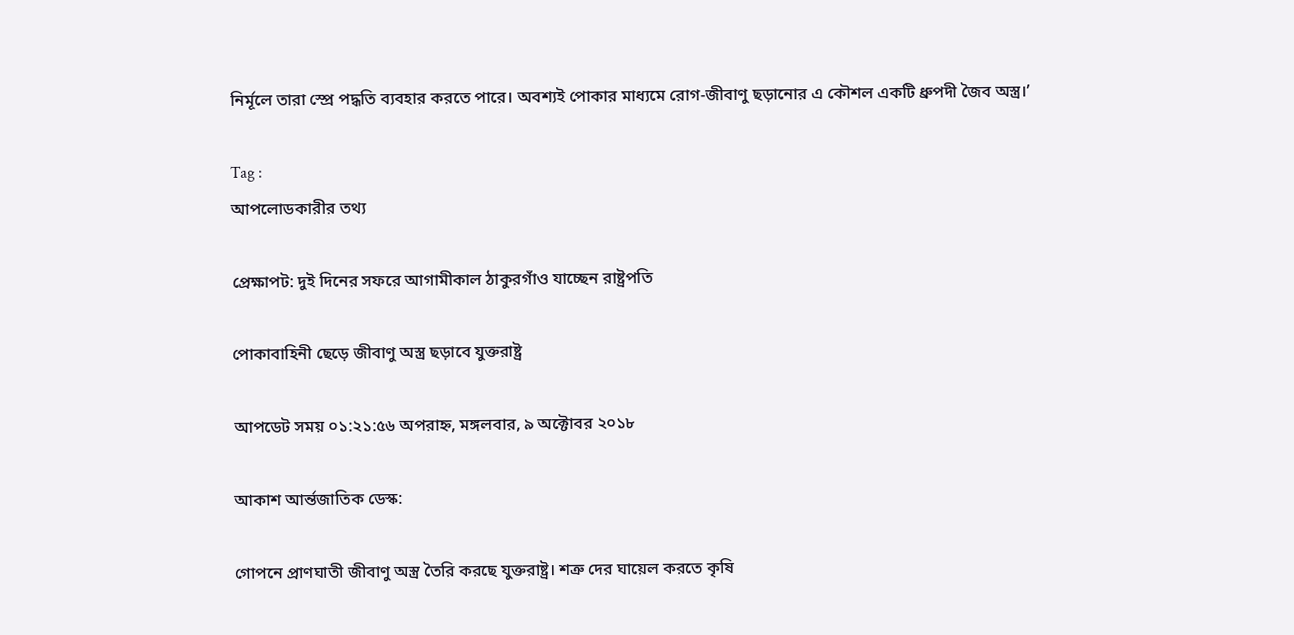নির্মূলে তারা স্প্রে পদ্ধতি ব্যবহার করতে পারে। অবশ্যই পোকার মাধ্যমে রোগ-জীবাণু ছড়ানোর এ কৌশল একটি ধ্রুপদী জৈব অস্ত্র।’

Tag :
আপলোডকারীর তথ্য

প্রেক্ষাপট: দুই দিনের সফরে আগামীকাল ঠাকুরগাঁও যাচ্ছেন রাষ্ট্রপতি

পোকাবাহিনী ছেড়ে জীবাণু অস্ত্র ছড়াবে যুক্তরাষ্ট্র

আপডেট সময় ০১:২১:৫৬ অপরাহ্ন, মঙ্গলবার, ৯ অক্টোবর ২০১৮

আকাশ আর্ন্তজাতিক ডেস্ক:

গোপনে প্রাণঘাতী জীবাণু অস্ত্র তৈরি করছে যুক্তরাষ্ট্র। শত্রু দের ঘায়েল করতে কৃষি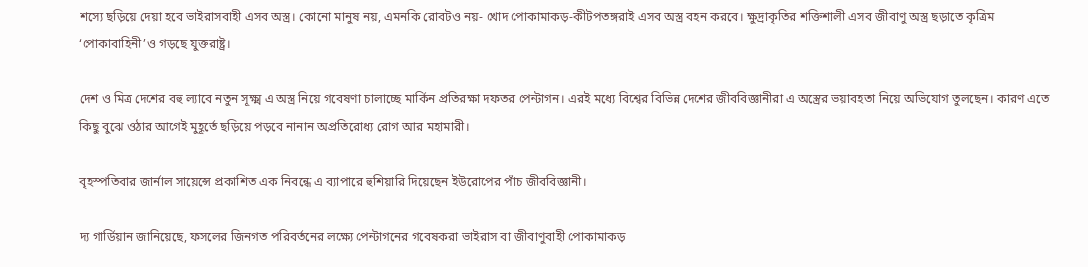শস্যে ছড়িয়ে দেয়া হবে ভাইরাসবাহী এসব অস্ত্র। কোনো মানুষ নয়, এমনকি রোবটও নয়- খোদ পোকামাকড়-কীটপতঙ্গরাই এসব অস্ত্র বহন করবে। ক্ষুদ্রাকৃতির শক্তিশালী এসব জীবাণু অস্ত্র ছড়াতে কৃত্রিম ‘পোকাবাহিনী’ও গড়ছে যুক্তরাষ্ট্র।

দেশ ও মিত্র দেশের বহু ল্যাবে নতুন সূক্ষ্ম এ অস্ত্র নিয়ে গবেষণা চালাচ্ছে মার্কিন প্রতিরক্ষা দফতর পেন্টাগন। এরই মধ্যে বিশ্বের বিভিন্ন দেশের জীববিজ্ঞানীরা এ অস্ত্রের ভয়াবহতা নিয়ে অভিযোগ তুলছেন। কারণ এতে কিছু বুঝে ওঠার আগেই মুহূর্তে ছড়িয়ে পড়বে নানান অপ্রতিরোধ্য রোগ আর মহামারী।

বৃহস্পতিবার জার্নাল সায়েন্সে প্রকাশিত এক নিবন্ধে এ ব্যাপারে হুশিয়ারি দিয়েছেন ইউরোপের পাঁচ জীববিজ্ঞানী।

দ্য গার্ডিয়ান জানিয়েছে, ফসলের জিনগত পরিবর্তনের লক্ষ্যে পেন্টাগনের গবেষকরা ভাইরাস বা জীবাণুবাহী পোকামাকড়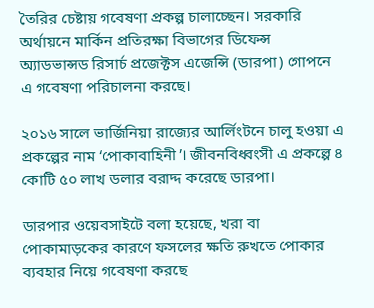তৈরির চেষ্টায় গবেষণা প্রকল্প চালাচ্ছেন। সরকারি অর্থায়নে মার্কিন প্রতিরক্ষা বিভাগের ডিফেন্স অ্যাডভান্সড রিসার্চ প্রজেক্টস এজেন্সি (ডারপা) গোপনে এ গবেষণা পরিচালনা করছে।

২০১৬ সালে ভার্জিনিয়া রাজ্যের আর্লিংটনে চালু হওয়া এ প্রকল্পের নাম ‘পোকাবাহিনী’। জীবনবিধ্বংসী এ প্রকল্পে ৪ কোটি ৫০ লাখ ডলার বরাদ্দ করেছে ডারপা।

ডারপার ওয়েবসাইটে বলা হয়েছে, খরা বা পোকামাড়কের কারণে ফসলের ক্ষতি রুখতে পোকার ব্যবহার নিয়ে গবেষণা করছে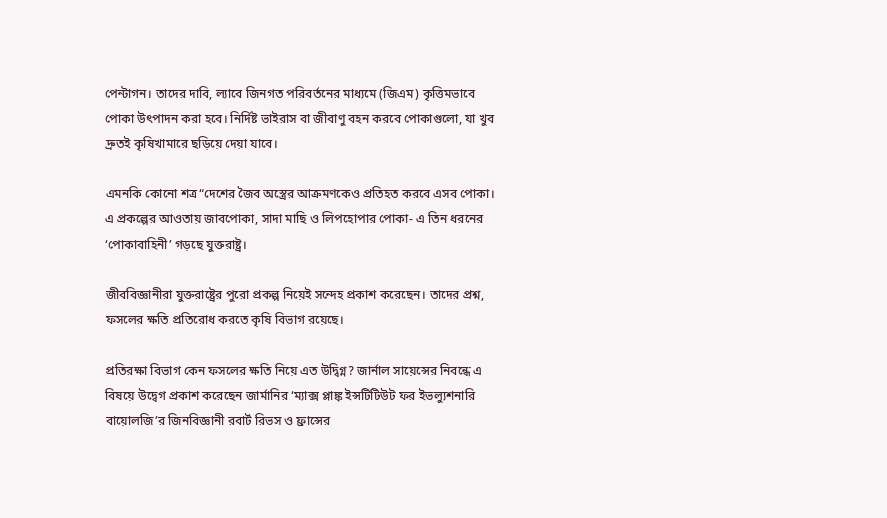পেন্টাগন। তাদের দাবি, ল্যাবে জিনগত পরিবর্তনের মাধ্যমে (জিএম) কৃত্তিমভাবে পোকা উৎপাদন করা হবে। নির্দিষ্ট ভাইরাস বা জীবাণু বহন করবে পোকাগুলো, যা খুব দ্রুতই কৃষিখামারে ছড়িয়ে দেয়া যাবে।

এমনকি কোনো শত্র“দেশের জৈব অস্ত্রের আক্রমণকেও প্রতিহত করবে এসব পোকা। এ প্রকল্পের আওতায় জাবপোকা, সাদা মাছি ও লিপহোপার পোকা- এ তিন ধরনের ‘পোকাবাহিনী’ গড়ছে যুক্তরাষ্ট্র।

জীববিজ্ঞানীরা যুক্তরাষ্ট্রের পুরো প্রকল্প নিয়েই সন্দেহ প্রকাশ করেছেন। তাদের প্রশ্ন, ফসলের ক্ষতি প্রতিরোধ করতে কৃষি বিভাগ রয়েছে।

প্রতিরক্ষা বিভাগ কেন ফসলের ক্ষতি নিয়ে এত উদ্বিগ্ন? জার্নাল সায়েন্সের নিবন্ধে এ বিষয়ে উদ্বেগ প্রকাশ করেছেন জার্মানির ‘ম্যাক্স প্লাঙ্ক ইন্সটিটিউট ফর ইভল্যুশনারি বায়োলজি’র জিনবিজ্ঞানী রবার্ট রিভস ও ফ্রান্সের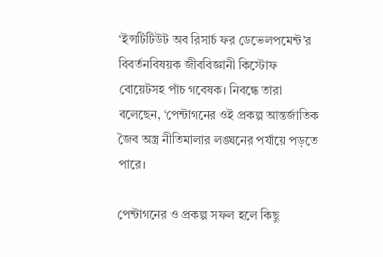‘ইন্সটিটিউট অব রিসার্চ ফর ডেভেলপমেন্ট’র বিবর্তনবিষয়ক জীববিজ্ঞানী কিস্টোফ বোয়েটসহ পাঁচ গবেষক। নিবন্ধে তারা বলেছেন, ‘পেন্টাগনের ওই প্রকল্প আন্তর্জাতিক জৈব অস্ত্র নীতিমালার লঙ্ঘনের পর্যায়ে পড়তে পারে।

পেন্টাগনের ও প্রকল্প সফল হলে কিছু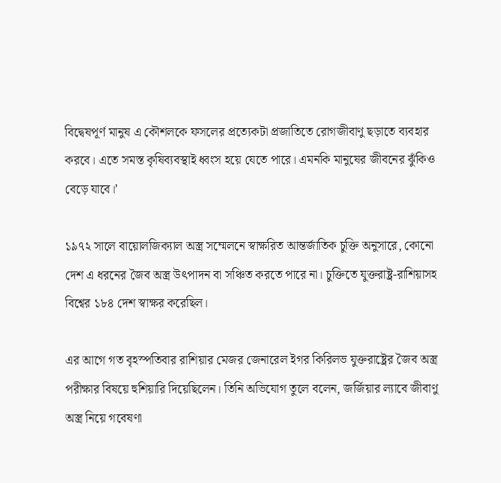বিদ্বেষপূর্ণ মানুষ এ কৌশলকে ফসলের প্রত্যেকটা প্রজাতিতে রোগজীবাণু ছড়াতে ব্যবহার করবে। এতে সমস্ত কৃষিব্যবস্থাই ধ্বংস হয়ে যেতে পারে। এমনকি মানুষের জীবনের ঝুঁকিও বেড়ে যাবে।’

১৯৭২ সালে বায়োলজিক্যাল অস্ত্র সম্মেলনে স্বাক্ষরিত আন্তর্জাতিক চুক্তি অনুসারে, কোনো দেশ এ ধরনের জৈব অস্ত্র উৎপাদন বা সঞ্চিত করতে পারে না। চুক্তিতে যুক্তরাষ্ট্র-রাশিয়াসহ বিশ্বের ১৮৪ দেশ স্বাক্ষর করেছিল।

এর আগে গত বৃহস্পতিবার রাশিয়ার মেজর জেনারেল ইগর কিরিলভ যুক্তরাষ্ট্রের জৈব অস্ত্র পরীক্ষার বিষয়ে হুশিয়ারি দিয়েছিলেন। তিনি অভিযোগ তুলে বলেন, জর্জিয়ার ল্যাবে জীবাণু অস্ত্র নিয়ে গবেষণা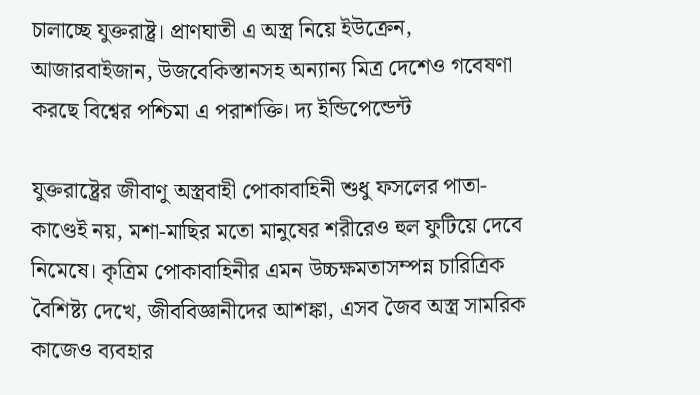চালাচ্ছে যুক্তরাষ্ট্র। প্রাণঘাতী এ অস্ত্র নিয়ে ইউক্রেন, আজারবাইজান, উজবেকিস্তানসহ অন্যান্য মিত্র দেশেও গবেষণা করছে বিশ্বের পশ্চিমা এ পরাশক্তি। দ্য ইন্ডিপেন্ডেন্ট

যুক্তরাষ্ট্রের জীবাণু অস্ত্রবাহী পোকাবাহিনী শুধু ফসলের পাতা-কাণ্ডেই নয়, মশা-মাছির মতো মানুষের শরীরেও হুল ফুটিয়ে দেবে নিমেষে। কৃত্রিম পোকাবাহিনীর এমন উচ্চক্ষমতাসম্পন্ন চারিত্রিক বৈশিষ্ট্য দেখে, জীববিজ্ঞানীদের আশঙ্কা, এসব জৈব অস্ত্র সামরিক কাজেও ব্যবহার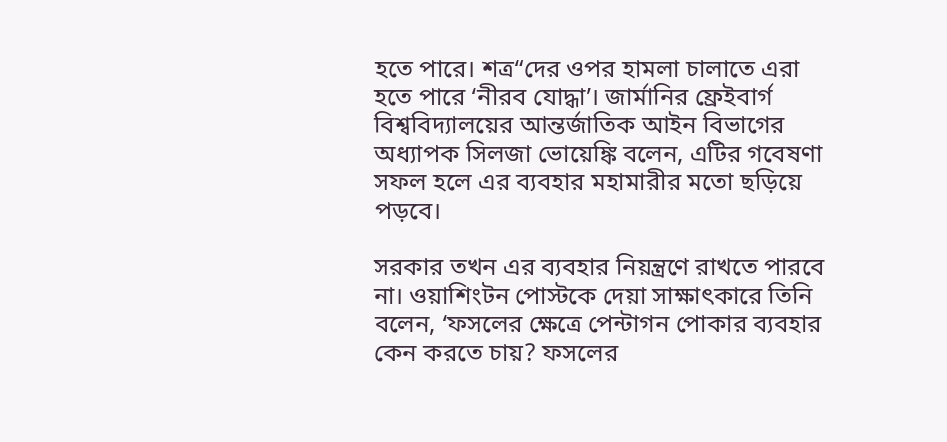হতে পারে। শত্র“দের ওপর হামলা চালাতে এরা হতে পারে ‘নীরব যোদ্ধা’। জার্মানির ফ্রেইবার্গ বিশ্ববিদ্যালয়ের আন্তর্জাতিক আইন বিভাগের অধ্যাপক সিলজা ভোয়েঙ্কি বলেন, এটির গবেষণা সফল হলে এর ব্যবহার মহামারীর মতো ছড়িয়ে পড়বে।

সরকার তখন এর ব্যবহার নিয়ন্ত্রণে রাখতে পারবে না। ওয়াশিংটন পোস্টকে দেয়া সাক্ষাৎকারে তিনি বলেন, ‘ফসলের ক্ষেত্রে পেন্টাগন পোকার ব্যবহার কেন করতে চায়? ফসলের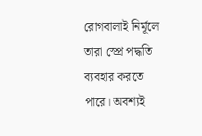রোগবালাই নির্মূলে তারা স্প্রে পদ্ধতি ব্যবহার করতে পারে। অবশ্যই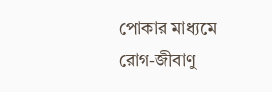পোকার মাধ্যমে রোগ-জীবাণু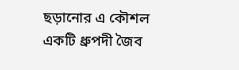ছড়ানোর এ কৌশল একটি ধ্রুপদী জৈব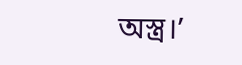অস্ত্র।’